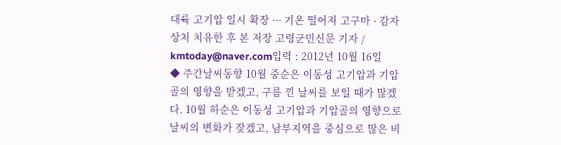대륙 고기압 일시 확장 ··· 기온 떨어져 고구마 · 감자 상처 치유한 후 본 저장 고령군민신문 기자 / kmtoday@naver.com입력 : 2012년 10월 16일
◆ 주간날씨동향 10월 중순은 이동성 고기압과 기압골의 영향을 받겠고, 구름 낀 날씨를 보일 때가 많겠다. 10월 하순은 이동성 고기압과 기압골의 영향으로 날씨의 변화가 잦겠고, 남부지역을 중심으로 많은 비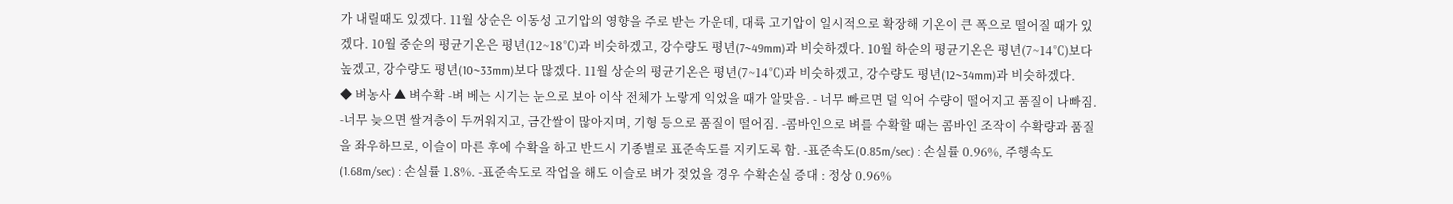가 내릴때도 있겠다. 11월 상순은 이동성 고기압의 영향을 주로 받는 가운데, 대륙 고기압이 일시적으로 확장해 기온이 큰 폭으로 떨어질 때가 있겠다. 10월 중순의 평균기온은 평년(12~18℃)과 비슷하겠고, 강수량도 평년(7~49mm)과 비슷하겠다. 10월 하순의 평균기온은 평년(7~14℃)보다 높겠고, 강수량도 평년(10~33mm)보다 많겠다. 11월 상순의 평균기온은 평년(7~14℃)과 비슷하겠고, 강수량도 평년(12~34mm)과 비슷하겠다.
◆ 벼농사 ▲ 벼수확 -벼 베는 시기는 눈으로 보아 이삭 전체가 노랗게 익었을 때가 알맞음. - 너무 빠르면 덜 익어 수량이 떨어지고 품질이 나빠짐. -너무 늦으면 쌀겨층이 두꺼워지고, 금간쌀이 많아지며, 기형 등으로 품질이 떨어짐. -콤바인으로 벼를 수확할 때는 콤바인 조작이 수확량과 품질을 좌우하므로, 이슬이 마른 후에 수확을 하고 반드시 기종별로 표준속도를 지키도록 함. -표준속도(0.85m/sec) : 손실률 0.96%, 주행속도(1.68m/sec) : 손실률 1.8%. -표준속도로 작업을 해도 이슬로 벼가 젖었을 경우 수확손실 증대 : 정상 0.96%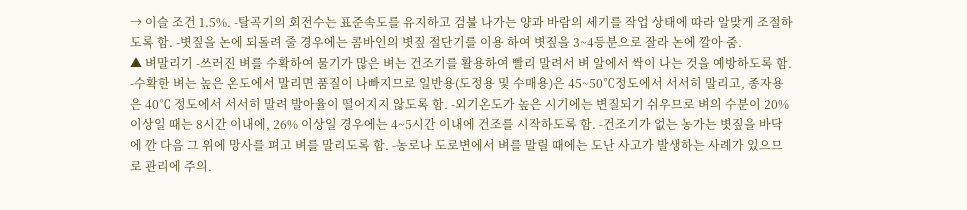→ 이슬 조건 1.5%. -탈곡기의 회전수는 표준속도를 유지하고 검불 나가는 양과 바람의 세기를 작업 상태에 따라 알맞게 조절하도록 함. -볏짚을 논에 되돌려 줄 경우에는 콤바인의 볏짚 절단기를 이용 하여 볏짚을 3~4등분으로 잘라 논에 깔아 줌.
▲ 벼말리기 -쓰러진 벼를 수확하여 물기가 많은 벼는 건조기를 활용하여 빨리 말려서 벼 알에서 싹이 나는 것을 예방하도록 함. -수확한 벼는 높은 온도에서 말리면 품질이 나빠지므로 일반용(도정용 및 수매용)은 45~50℃정도에서 서서히 말리고, 종자용은 40℃ 정도에서 서서히 말려 발아율이 떨어지지 않도록 함. -외기온도가 높은 시기에는 변질되기 쉬우므로 벼의 수분이 20% 이상일 때는 8시간 이내에, 26% 이상일 경우에는 4~5시간 이내에 건조를 시작하도록 함. -건조기가 없는 농가는 볏짚을 바닥에 깐 다음 그 위에 망사를 펴고 벼를 말리도록 함. -농로나 도로변에서 벼를 말릴 때에는 도난 사고가 발생하는 사례가 있으므로 관리에 주의.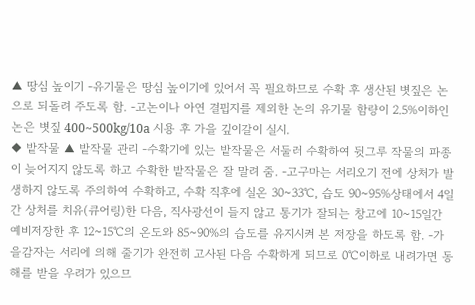▲ 땅심 높이기 -유기물은 땅심 높이기에 있어서 꼭 필요하므로 수확 후 생산된 볏짚은 논으로 되돌려 주도록 함. -고논이나 아연 결핍지를 제외한 논의 유기물 함량이 2.5%이하인 논은 볏짚 400~500kg/10a 시용 후 가을 깊이갈이 실시.
◆ 밭작물 ▲ 밭작물 관리 -수확기에 있는 밭작물은 서둘러 수확하여 뒷그루 작물의 파종이 늦어지지 않도록 하고 수확한 밭작물은 잘 말려 줌. -고구마는 서리오기 전에 상처가 발생하지 않도록 주의하여 수확하고, 수확 직후에 실온 30~33℃, 습도 90~95%상태에서 4일간 상처를 치유(큐어링)한 다음, 직사광선이 들지 않고 통기가 잘되는 창고에 10~15일간 예비저장한 후 12~15℃의 온도와 85~90%의 습도를 유지시켜 본 저장을 하도록 함. -가을감자는 서리에 의해 줄기가 완전히 고사된 다음 수확하게 되므로 0℃이하로 내려가면 동해를 받을 우려가 있으므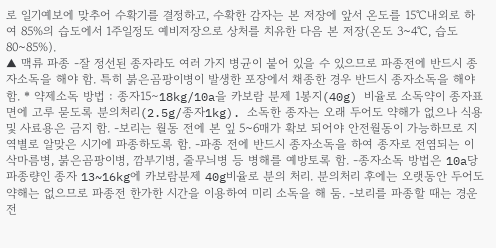로 일기예보에 맞추어 수확기를 결정하고, 수확한 감자는 본 저장에 앞서 온도를 15℃내외로 하여 85%의 습도에서 1주일정도 예비저장으로 상처를 치유한 다음 본 저장(온도 3~4℃, 습도80~85%).
▲ 맥류 파종 -잘 정선된 종자라도 여러 가지 병균이 붙어 있을 수 있으므로 파종전에 반드시 종자소독을 해야 함. 특히 붉은곰팡이병이 발생한 포장에서 채종한 경우 반드시 종자소독을 해야 함. * 약제소독 방법 : 종자15∼18kg/10a을 카보람 분제 1봉지(40g) 비율로 소독약이 종자표면에 고루 묻도록 분의처리(2.5g/종자1kg). 소독한 종자는 오래 두어도 약해가 없으나 식용 및 사료용은 금지 함. -보리는 월동 전에 본 잎 5~6매가 확보 되어야 안전월동이 가능하므로 지역별로 알맞은 시기에 파종하도록 함. -파종 전에 반드시 종자소독을 하여 종자로 전염되는 이삭마름병, 붉은곰팡이병, 깜부기병, 줄무늬병 등 병해를 예방토록 함. -종자소독 방법은 10a당 파종량인 종자 13~16kg에 카보람분제 40g비율로 분의 처리. 분의처리 후에는 오랫동안 두어도 약해는 없으므로 파종전 한가한 시간을 이용하여 미리 소독을 해 둠. -보리를 파종할 때는 경운 전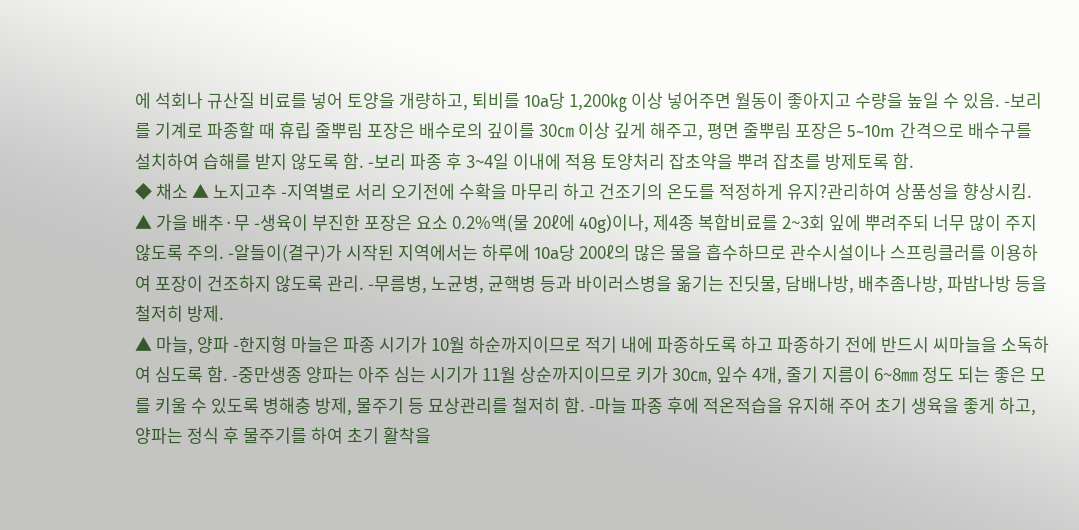에 석회나 규산질 비료를 넣어 토양을 개량하고, 퇴비를 10a당 1,200㎏ 이상 넣어주면 월동이 좋아지고 수량을 높일 수 있음. -보리를 기계로 파종할 때 휴립 줄뿌림 포장은 배수로의 깊이를 30㎝ 이상 깊게 해주고, 평면 줄뿌림 포장은 5~10m 간격으로 배수구를 설치하여 습해를 받지 않도록 함. -보리 파종 후 3~4일 이내에 적용 토양처리 잡초약을 뿌려 잡초를 방제토록 함.
◆ 채소 ▲ 노지고추 -지역별로 서리 오기전에 수확을 마무리 하고 건조기의 온도를 적정하게 유지?관리하여 상품성을 향상시킴.
▲ 가을 배추·무 -생육이 부진한 포장은 요소 0.2%액(물 20ℓ에 40g)이나, 제4종 복합비료를 2~3회 잎에 뿌려주되 너무 많이 주지 않도록 주의. -알들이(결구)가 시작된 지역에서는 하루에 10a당 200ℓ의 많은 물을 흡수하므로 관수시설이나 스프링클러를 이용하여 포장이 건조하지 않도록 관리. -무름병, 노균병, 균핵병 등과 바이러스병을 옮기는 진딧물, 담배나방, 배추좀나방, 파밤나방 등을 철저히 방제.
▲ 마늘, 양파 -한지형 마늘은 파종 시기가 10월 하순까지이므로 적기 내에 파종하도록 하고 파종하기 전에 반드시 씨마늘을 소독하여 심도록 함. -중만생종 양파는 아주 심는 시기가 11월 상순까지이므로 키가 30㎝, 잎수 4개, 줄기 지름이 6~8㎜ 정도 되는 좋은 모를 키울 수 있도록 병해충 방제, 물주기 등 묘상관리를 철저히 함. -마늘 파종 후에 적온적습을 유지해 주어 초기 생육을 좋게 하고, 양파는 정식 후 물주기를 하여 초기 활착을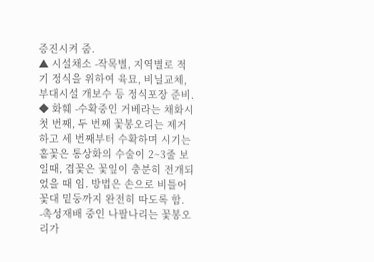증진시켜 줌.
▲ 시설채소 -작목별, 지역별로 적기 정식을 위하여 육묘, 비닐교체, 부대시설 개보수 등 정식포장 준비.
◆ 화훼 -수확중인 거베라는 채화시 첫 번째, 두 번째 꽃봉오리는 제거하고 세 번째부터 수확하며 시기는 홑꽃은 통상화의 수술이 2~3줄 보일때, 겹꽃은 꽃잎이 충분히 전개되었을 때 임. 방법은 손으로 비틀어 꽃대 밑둥까지 완전히 따도록 함. -촉성재배 중인 나팔나리는 꽃봉오리가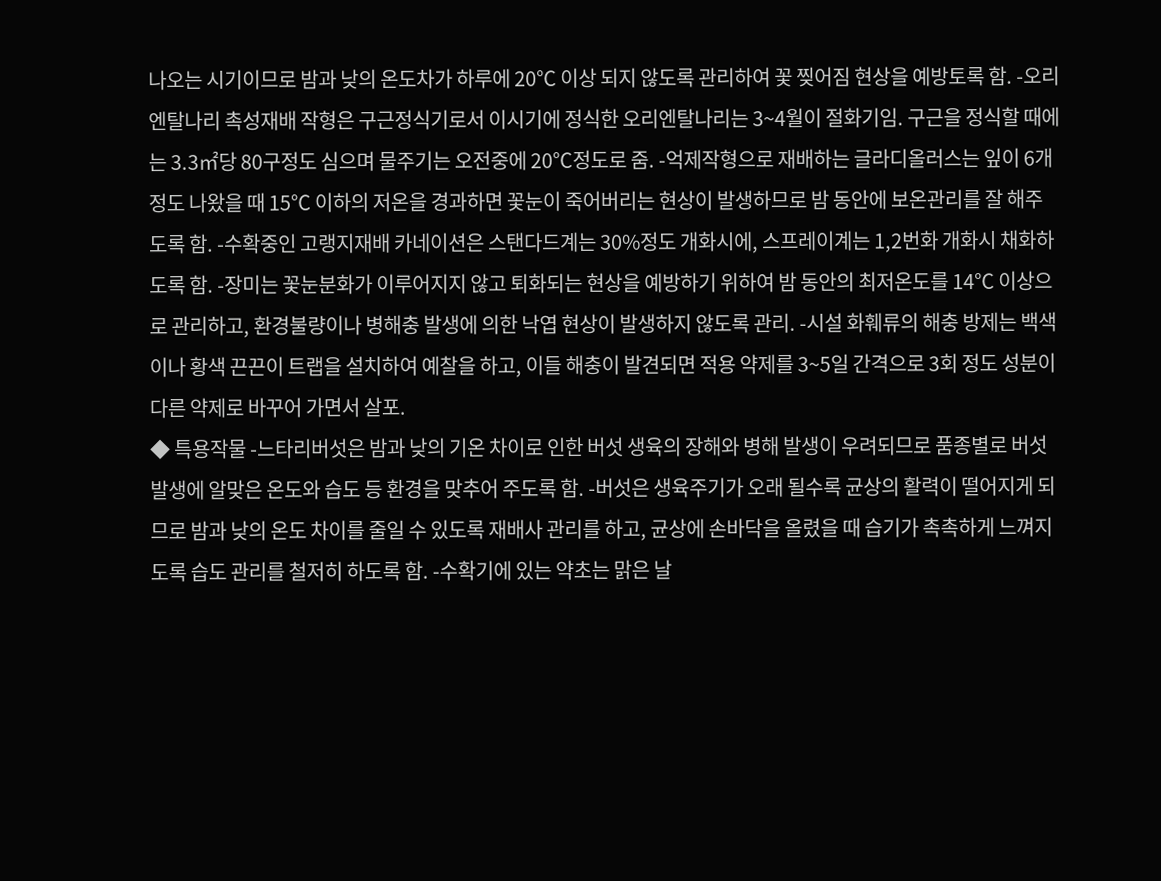나오는 시기이므로 밤과 낮의 온도차가 하루에 20℃ 이상 되지 않도록 관리하여 꽃 찢어짐 현상을 예방토록 함. -오리엔탈나리 촉성재배 작형은 구근정식기로서 이시기에 정식한 오리엔탈나리는 3~4월이 절화기임. 구근을 정식할 때에는 3.3㎡당 80구정도 심으며 물주기는 오전중에 20℃정도로 줌. -억제작형으로 재배하는 글라디올러스는 잎이 6개 정도 나왔을 때 15℃ 이하의 저온을 경과하면 꽃눈이 죽어버리는 현상이 발생하므로 밤 동안에 보온관리를 잘 해주도록 함. -수확중인 고랭지재배 카네이션은 스탠다드계는 30%정도 개화시에, 스프레이계는 1,2번화 개화시 채화하도록 함. -장미는 꽃눈분화가 이루어지지 않고 퇴화되는 현상을 예방하기 위하여 밤 동안의 최저온도를 14℃ 이상으로 관리하고, 환경불량이나 병해충 발생에 의한 낙엽 현상이 발생하지 않도록 관리. -시설 화훼류의 해충 방제는 백색이나 황색 끈끈이 트랩을 설치하여 예찰을 하고, 이들 해충이 발견되면 적용 약제를 3~5일 간격으로 3회 정도 성분이 다른 약제로 바꾸어 가면서 살포.
◆ 특용작물 -느타리버섯은 밤과 낮의 기온 차이로 인한 버섯 생육의 장해와 병해 발생이 우려되므로 품종별로 버섯 발생에 알맞은 온도와 습도 등 환경을 맞추어 주도록 함. -버섯은 생육주기가 오래 될수록 균상의 활력이 떨어지게 되므로 밤과 낮의 온도 차이를 줄일 수 있도록 재배사 관리를 하고, 균상에 손바닥을 올렸을 때 습기가 촉촉하게 느껴지도록 습도 관리를 철저히 하도록 함. -수확기에 있는 약초는 맑은 날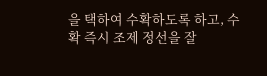을 택하여 수확하도록 하고, 수확 즉시 조제 정선을 잘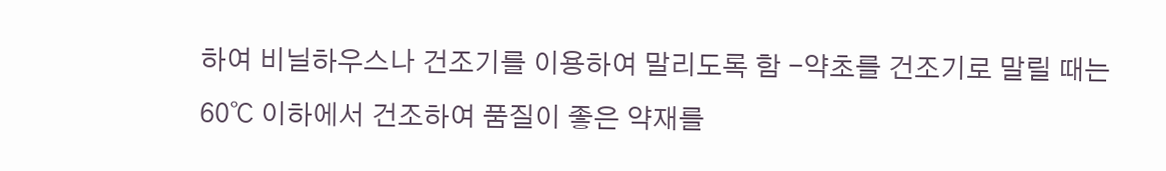하여 비닐하우스나 건조기를 이용하여 말리도록 함 -약초를 건조기로 말릴 때는 60℃ 이하에서 건조하여 품질이 좋은 약재를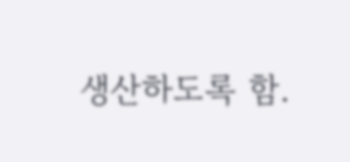생산하도록 함.